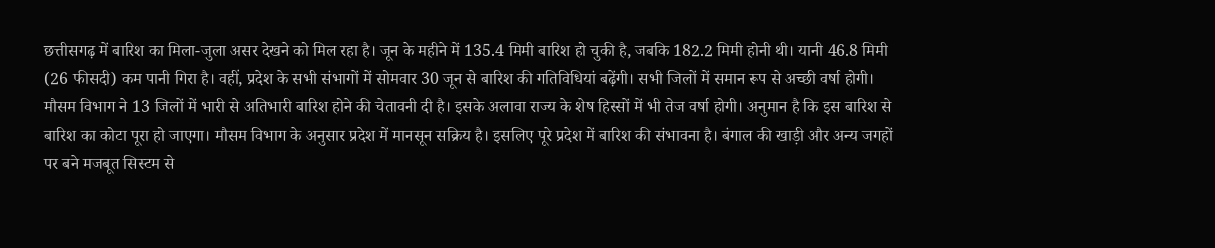छत्तीसगढ़ में बारिश का मिला-जुला असर देखने को मिल रहा है। जून के महीने में 135.4 मिमी बारिश हो चुकी है, जबकि 182.2 मिमी होनी थी। यानी 46.8 मिमी (26 फीसदी) कम पानी गिरा है। वहीं, प्रदेश के सभी संभागों में सोमवार 30 जून से बारिश की गतिविधियां बढ़ेंगी। सभी जिलों में समान रूप से अच्छी वर्षा होगी। मौसम विभाग ने 13 जिलों में भारी से अतिभारी बारिश होने की चेतावनी दी है। इसके अलावा राज्य के शेष हिस्सों में भी तेज वर्षा होगी। अनुमान है कि इस बारिश से बारिश का कोटा पूरा हो जाएगा। मौसम विभाग के अनुसार प्रदेश में मानसून सक्रिय है। इसलिए पूरे प्रदेश में बारिश की संभावना है। बंगाल की खाड़ी और अन्य जगहों पर बने मजबूत सिस्टम से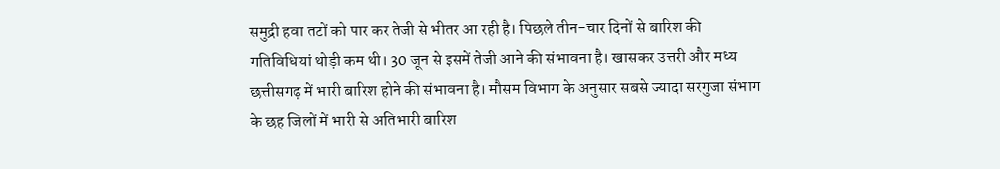समुद्री हवा तटों को पार कर तेजी से भीतर आ रही है। पिछले तीन-चार दिनों से बारिश की गतिविधियां थोड़ी कम थी। 30 जून से इसमें तेजी आने की संभावना है। खासकर उत्तरी और मध्य छत्तीसगढ़ में भारी बारिश होने की संभावना है। मौसम विभाग के अनुसार सबसे ज्यादा सरगुजा संभाग के छह जिलों में भारी से अतिभारी बारिश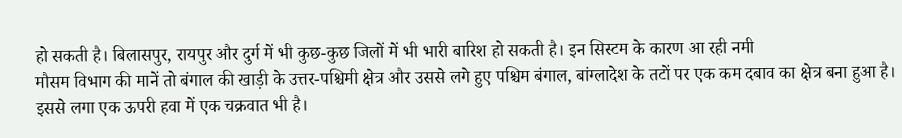हो सकती है। बिलासपुर, रायपुर और दुर्ग में भी कुछ-कुछ जिलों में भी भारी बारिश हो सकती है। इन सिस्टम के कारण आ रही नमी
मौसम विभाग की मानें तो बंगाल की खाड़ी के उत्तर-पश्चिमी क्षेत्र और उससे लगे हुए पश्चिम बंगाल, बांग्लादेश के तटों पर एक कम दबाव का क्षेत्र बना हुआ है। इससे लगा एक ऊपरी हवा में एक चक्रवात भी है।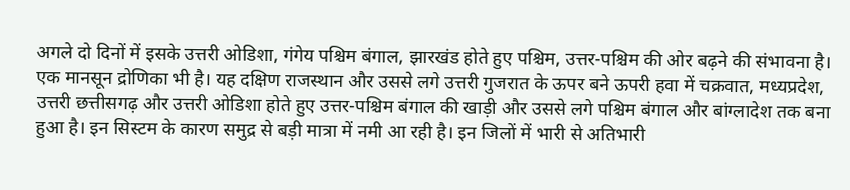अगले दो दिनों में इसके उत्तरी ओडिशा, गंगेय पश्चिम बंगाल, झारखंड होते हुए पश्चिम, उत्तर-पश्चिम की ओर बढ़ने की संभावना है। एक मानसून द्रोणिका भी है। यह दक्षिण राजस्थान और उससे लगे उत्तरी गुजरात के ऊपर बने ऊपरी हवा में चक्रवात, मध्यप्रदेश, उत्तरी छत्तीसगढ़ और उत्तरी ओडिशा होते हुए उत्तर-पश्चिम बंगाल की खाड़ी और उससे लगे पश्चिम बंगाल और बांग्लादेश तक बना हुआ है। इन सिस्टम के कारण समुद्र से बड़ी मात्रा में नमी आ रही है। इन जिलों में भारी से अतिभारी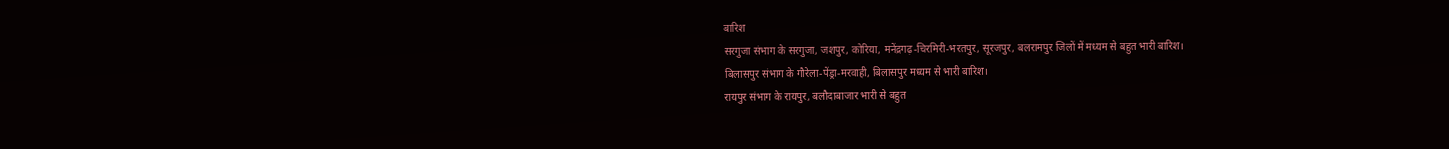बारिश
सरगुजा संभाग के सरगुजा, जशपुर, कोरिया, मनेंद्रगढ़-चिरमिरी-भरतपुर, सूरजपुर, बलरामपुर जिलों में मध्यम से बहुत भारी बारिश।
बिलासपुर संभाग के गौरेला-पेंड्रा-मरवाही, बिलासपुर मध्यम से भारी बारिश।
रायपुर संभाग के रायपुर, बलौदाबाजार भारी से बहुत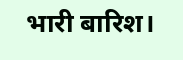भारी बारिश।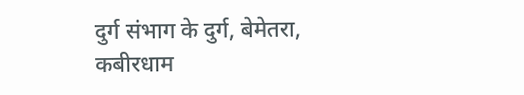दुर्ग संभाग के दुर्ग, बेमेतरा, कबीरधाम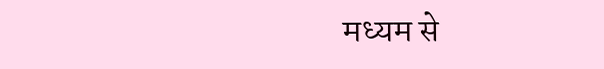मध्यम से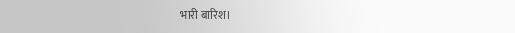भारी बारिश।